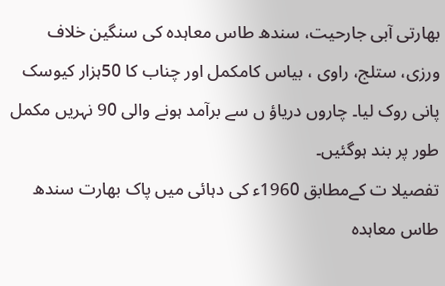بھارتی آبی جارحیت، سندھ طاس معاہدہ کی سنگین خلاف ورزی، ستلج، راوی ، بیاس کامکمل اور چناب کا 50ہزار کیوسک پانی روک لیا۔ چاروں دریاؤ ں سے برآمد ہونے والی 90 نہریں مکمل طور پر بند ہوگئیں۔
تفصیلا ت کےمطابق 1960ء کی دہائی میں پاک بھارت سندھ طاس معاہدہ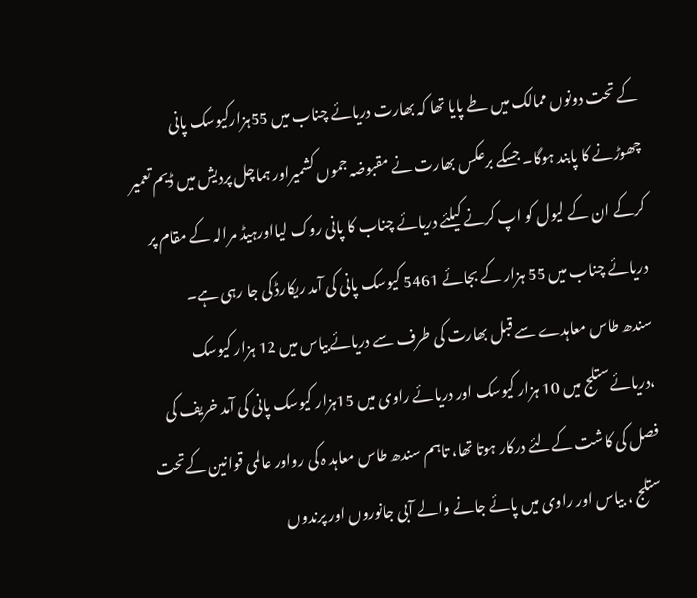کے تحت دونوں ممالک میں طے پایا تھا کہ بھارت دریائے چناب میں 55ہزارکیوسک پانی چھوڑنے کا پابند ہوگا۔ جسکے برعکس بھارت نے مقبوضہ جموں کشمیراور ہماچل پردیش میں ڈیم تعمیر کرکے ان کے لیول کو اپ کرنے کیلئے دریائے چناب کا پانی روک لیااورہیڈ مرالہ کے مقام پر دریائے چناب میں 55 ہزار کے بجائے 5461 کیوسک پانی کی آمد ریکارڈ کی جا رہی ہے۔
سندھ طاس معاہدے سے قبل بھارت کی طرف سے دریائےبیاس میں 12 ہزار کیوسک ،دریائےستلج میں 10 ہزار کیوسک اور دریائے راوی میں 15ہزار کیوسک پانی کی آمد خریف کی فصل کی کاشت کےلئے درکار ہوتا تھا، تاہم سندھ طاس معاہد ہ کی رواور عالمی قوانین کےتحت ستلج ، بیاس اور راوی میں پائے جانے والے آبی جانوروں اور پرندوں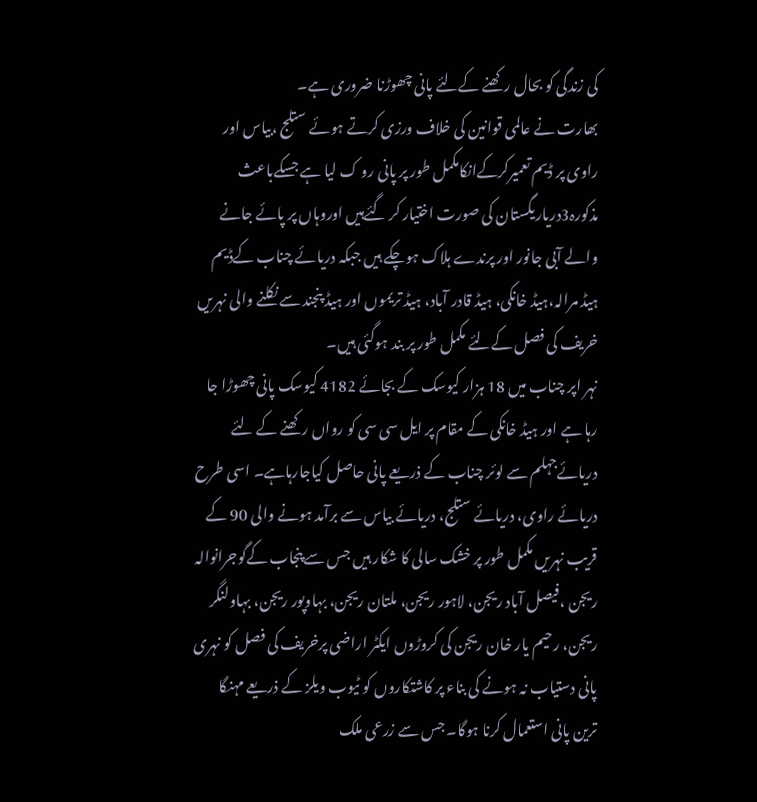کی زندگی کو بحال رکھنے کےلئے پانی چھوڑنا ضروری ہے۔
بھارت نے عالمی قوانین کی خلاف ورزی کرتے ہوئے ستلج ،بیاس اور راوی پر ڈیم تعمیرکرکےانکامکمل طور پر پانی رو ک لیا ہے جسکےباعث مذکورہ3دریاریگستان کی صورت اختیار کر گئےہیں اوروہاں پر پائے جانے والے آبی جانور اور پرندے ہلاک ہوچکے ہیں جبکہ دریائے چناب کےڈیم ہیڈ مرالہ،ہیڈ خانکی، ہیڈ قادر آباد، ہیڈ تریموں اور ہیڈ پنجند سے نکلنے والی نہریں خریف کی فصل کےلئے مکمل طور پر بند ہوگئی ہیں۔
نہر اپر چناب میں 18 ہزار کیوسک کے بجائے 4182 کیوسک پانی چھوڑا جا رہا ہے اور ہیڈ خانکی کے مقام پر ایل سی سی کو رواں رکھنے کے لئے دریائےجہلم سے لوئر چناب کے ذریعے پانی حاصل کیاجارہاہے۔ اسی طرح دریائے راوی، دریائے ستلج، دریائے بیاس سے برآمد ہونے والی 90 کے قریب نہریں مکمل طور پر خشک سالی کا شکار ہیں جس سےپنجاب کےگوجرانوالہ ریجن ،فیصل آباد ریجن، لاہور ریجن، ملتان ریجن، بہاوپور ریجن، بہاولنگر ریجن، رحیم یار خان ریجن کی کروڑوں ایکٹر اراضی پرخریف کی فصل کو نہری پانی دستیاب نہ ہونے کی بناء پر کاشتکاروں کو ٹیوب ویلز کے ذریعے مہنگا ترین پانی استعمال کرنا ہوگا۔ جس سے زرعی ملک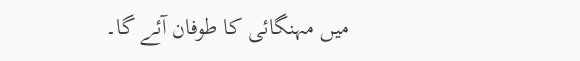میں مہنگائی کا طوفان آئے گا۔